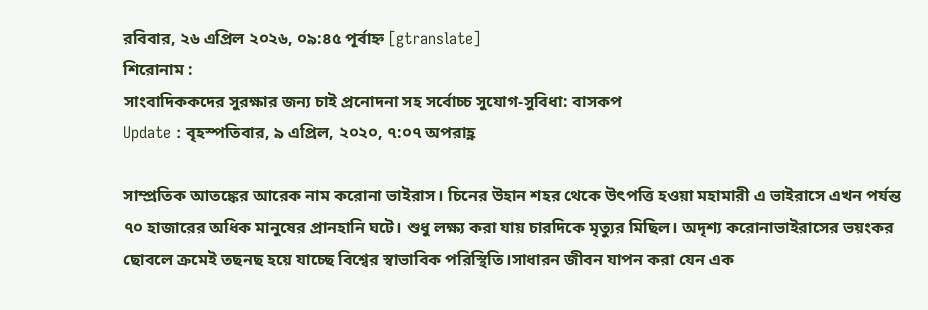রবিবার, ২৬ এপ্রিল ২০২৬, ০৯:৪৫ পূর্বাহ্ন [gtranslate]
শিরোনাম :
সাংবাদিককদের সুরক্ষার জন্য চাই প্রনোদনা সহ সর্বোচ্চ সুযোগ-সুবিধা: বাসকপ
Update : বৃহস্পতিবার, ৯ এপ্রিল, ২০২০, ৭:০৭ অপরাহ্ণ

সাম্প্রতিক আতঙ্কের আরেক নাম করোনা ভাইরাস। চিনের উহান শহর থেকে উৎপত্তি হওয়া মহামারী এ ভাইরাসে এখন পর্যন্ত ৭০ হাজারের অধিক মানুষের প্রানহানি ঘটে। শুধু লক্ষ্য করা যায় চারদিকে মৃত্যুর মিছিল। অদৃশ্য করোনাভাইরাসের ভয়ংকর ছোবলে ক্রমেই তছনছ হয়ে যাচ্ছে বিশ্বের স্বাভাবিক পরিস্থিতি।সাধারন জীবন যাপন করা যেন এক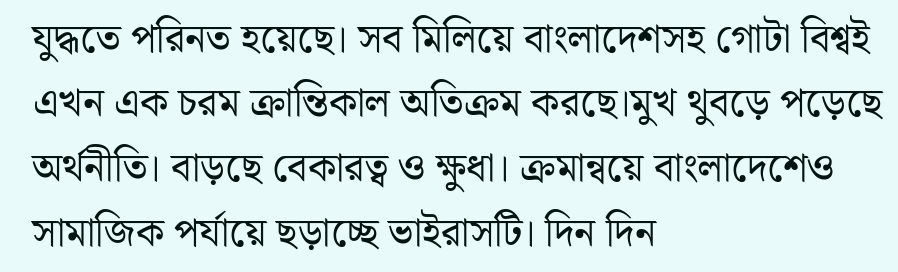যুদ্ধতে পরিনত হয়েছে। সব মিলিয়ে বাংলাদেশসহ গোটা বিশ্বই এখন এক চরম ক্রান্তিকাল অতিক্রম করছে।মুখ থুবড়ে পড়েছে অর্থনীতি। বাড়ছে বেকারত্ব ও ক্ষুধা। ক্রমান্বয়ে বাংলাদেশেও সামাজিক পর্যায়ে ছড়াচ্ছে ভাইরাসটি। দিন দিন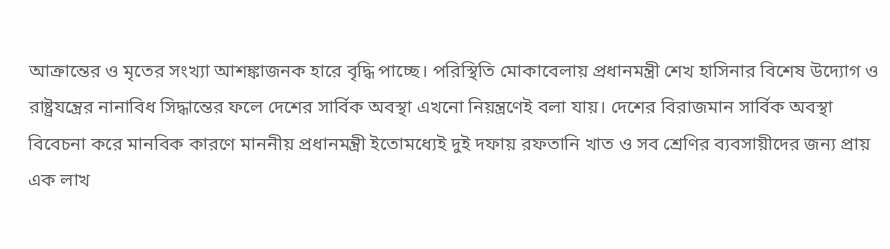আক্রান্তের ও মৃতের সংখ্যা আশঙ্কাজনক হারে বৃদ্ধি পাচ্ছে। পরিস্থিতি মোকাবেলায় প্রধানমন্ত্রী শেখ হাসিনার বিশেষ উদ্যোগ ও রাষ্ট্রযন্ত্রের নানাবিধ সিদ্ধান্তের ফলে দেশের সার্বিক অবস্থা এখনো নিয়ন্ত্রণেই বলা যায়। দেশের বিরাজমান সার্বিক অবস্থা বিবেচনা করে মানবিক কারণে মাননীয় প্রধানমন্ত্রী ইতোমধ্যেই দুই দফায় রফতানি খাত ও সব শ্রেণির ব্যবসায়ীদের জন্য প্রায় এক লাখ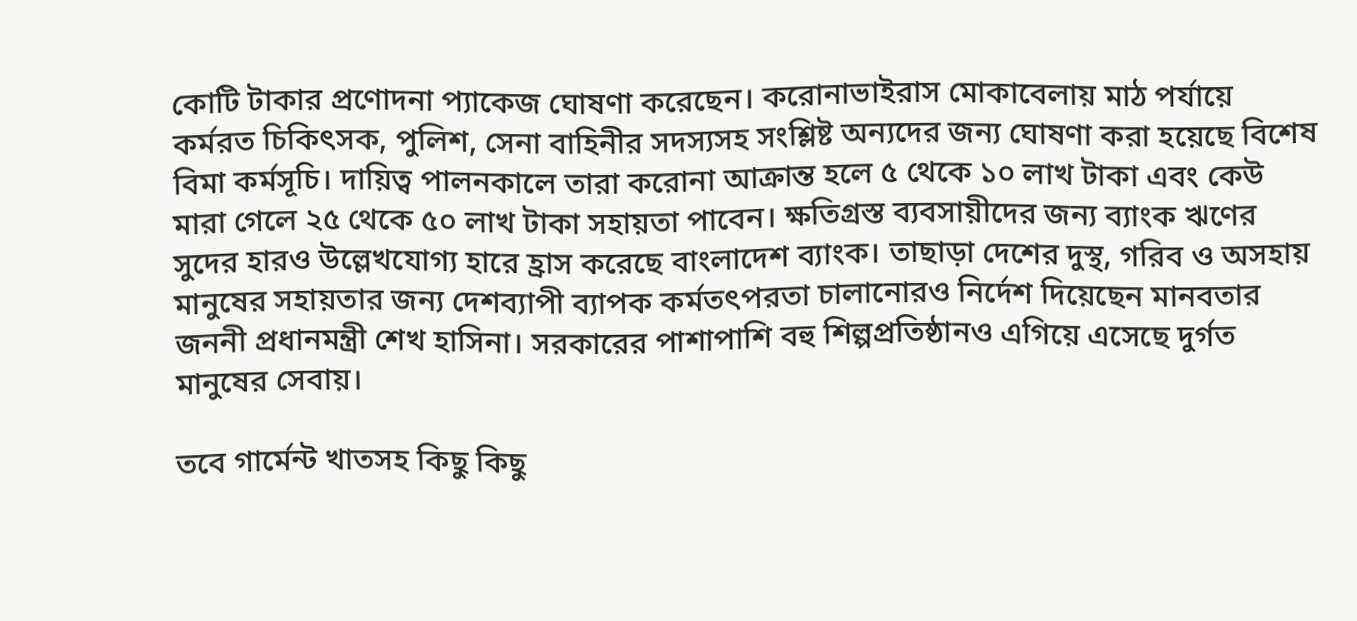কোটি টাকার প্রণোদনা প্যাকেজ ঘোষণা করেছেন। করোনাভাইরাস মোকাবেলায় মাঠ পর্যায়ে কর্মরত চিকিৎসক, পুলিশ, সেনা বাহিনীর সদস্যসহ সংশ্লিষ্ট অন্যদের জন্য ঘোষণা করা হয়েছে বিশেষ বিমা কর্মসূচি। দায়িত্ব পালনকালে তারা করোনা আক্রান্ত হলে ৫ থেকে ১০ লাখ টাকা এবং কেউ মারা গেলে ২৫ থেকে ৫০ লাখ টাকা সহায়তা পাবেন। ক্ষতিগ্রস্ত ব্যবসায়ীদের জন্য ব্যাংক ঋণের সুদের হারও উল্লেখযোগ্য হারে হ্রাস করেছে বাংলাদেশ ব্যাংক। তাছাড়া দেশের দুস্থ, গরিব ও অসহায় মানুষের সহায়তার জন্য দেশব্যাপী ব্যাপক কর্মতৎপরতা চালানোরও নির্দেশ দিয়েছেন মানবতার জননী প্রধানমন্ত্রী শেখ হাসিনা। সরকারের পাশাপাশি বহু শিল্পপ্রতিষ্ঠানও এগিয়ে এসেছে দুর্গত মানুষের সেবায়।

তবে গার্মেন্ট খাতসহ কিছু কিছু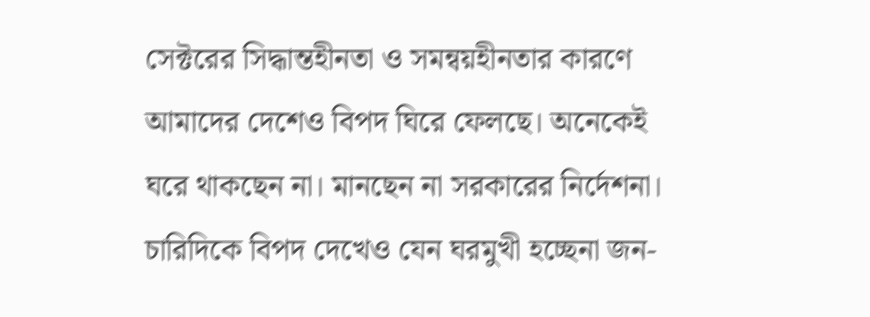সেক্টরের সিদ্ধান্তহীনতা ও সমন্বয়হীনতার কারণে আমাদের দেশেও বিপদ ঘিরে ফেলছে। অনেকেই ঘরে থাকছেন না। মানছেন না সরকারের নির্দেশনা। চারিদিকে বিপদ দেখেও যেন ঘরমুখী হচ্ছেনা জন-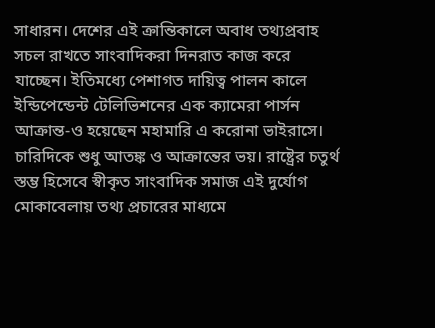সাধারন। দেশের এই ক্রান্তিকালে অবাধ তথ্যপ্রবাহ সচল রাখতে সাংবাদিকরা দিনরাত কাজ করে যাচ্ছেন। ইতিমধ্যে পেশাগত দায়িত্ব পালন কালে ইন্ডিপেন্ডেন্ট টেলিভিশনের এক ক্যামেরা পার্সন আক্রান্ত-ও হয়েছেন মহামারি এ করোনা ভাইরাসে। চারিদিকে শুধু আতঙ্ক ও আক্রান্তের ভয়। রাষ্ট্রের চতুর্থ স্তম্ভ হিসেবে স্বীকৃত সাংবাদিক সমাজ এই দুর্যোগ মোকাবেলায় তথ্য প্রচারের মাধ্যমে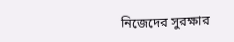নিজেদের সুরক্ষার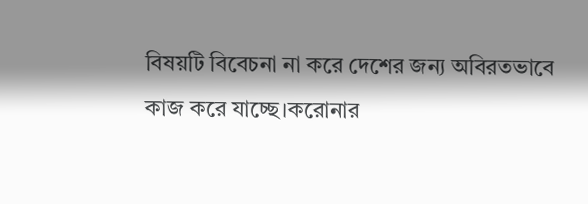বিষয়টি বিবেচনা না করে দেশের জন্য অবিরতভাবে কাজ করে যাচ্ছে।করোনার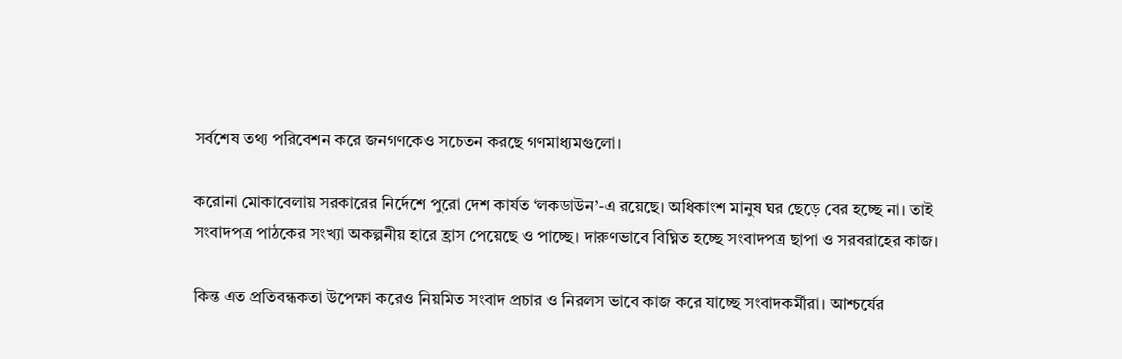সর্বশেষ তথ্য পরিবেশন করে জনগণকেও সচেতন করছে গণমাধ্যমগুলো।

করোনা মোকাবেলায় সরকারের নির্দেশে পুরো দেশ কার্যত ‘লকডাউন’-এ রয়েছে। অধিকাংশ মানুষ ঘর ছেড়ে বের হচ্ছে না। তাই সংবাদপত্র পাঠকের সংখ্যা অকল্পনীয় হারে হ্রাস পেয়েছে ও পাচ্ছে। দারুণভাবে বিঘ্নিত হচ্ছে সংবাদপত্র ছাপা ও সরবরাহের কাজ।

কিন্ত এত প্রতিবন্ধকতা উপেক্ষা করেও নিয়মিত সংবাদ প্রচার ও নিরলস ভাবে কাজ করে যাচ্ছে সংবাদকর্মীরা। আশ্চর্যের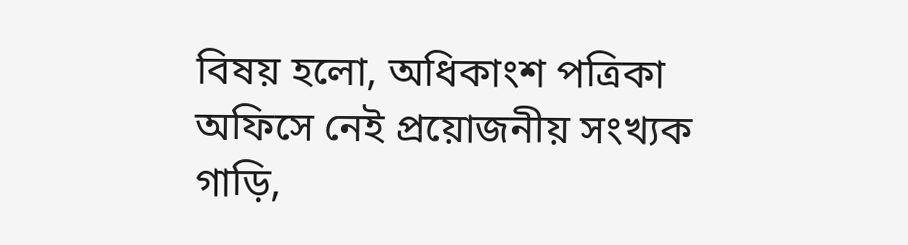বিষয় হলো, অধিকাংশ পত্রিকা অফিসে নেই প্রয়োজনীয় সংখ্যক গাড়ি,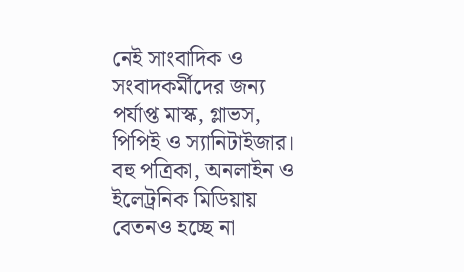নেই সাংবাদিক ও সংবাদকর্মীদের জন্য পর্যাপ্ত মাস্ক, গ্লাভস, পিপিই ও স্যানিটাইজার। বহু পত্রিকা, অনলাইন ও ইলেট্রনিক মিডিয়ায় বেতনও হচ্ছে না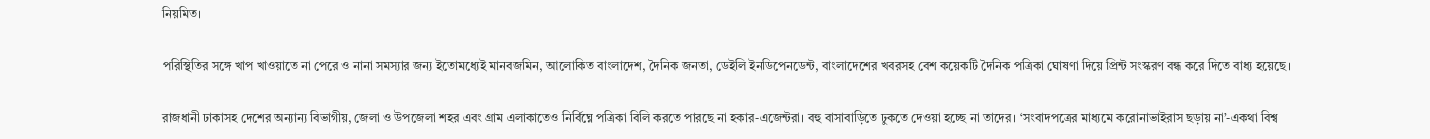নিয়মিত।

পরিস্থিতির সঙ্গে খাপ খাওয়াতে না পেরে ও নানা সমস্যার জন্য ইতোমধ্যেই মানবজমিন, আলোকিত বাংলাদেশ, দৈনিক জনতা, ডেইলি ইনডিপেনডেন্ট, বাংলাদেশের খবরসহ বেশ কয়েকটি দৈনিক পত্রিকা ঘোষণা দিয়ে প্রিন্ট সংস্করণ বন্ধ করে দিতে বাধ্য হয়েছে।

রাজধানী ঢাকাসহ দেশের অন্যান্য বিভাগীয়, জেলা ও উপজেলা শহর এবং গ্রাম এলাকাতেও নির্বিঘ্নে পত্রিকা বিলি করতে পারছে না হকার-এজেন্টরা। বহু বাসাবাড়িতে ঢুকতে দেওয়া হচ্ছে না তাদের। ‘সংবাদপত্রের মাধ্যমে করোনাভাইরাস ছড়ায় না’-একথা বিশ্ব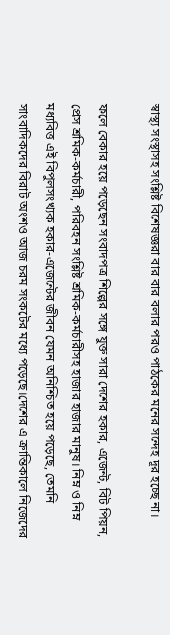স্বাস্থ্য সংস্থাসহ সংশ্লিষ্ট বিশেষজ্ঞরা বার বার বলার পরও পাঠকের মনের সন্দেহ দূর হচ্ছে না।

ফলে বেকার হয়ে পড়েছেন সংবাদপত্র শিল্পের সঙ্গে যুক্ত সারা দেশের হকার, এজেন্ট, বিট পিয়ন, প্রেস শ্রমিক-কর্মচারী, পরিবহন সংশ্লিষ্ট শ্রমিক-কর্মচারীসহ হাজার হাজার মানুষ। নিম্ন ও নিম্ন মধ্যবিত্ত এই বিপুলসংখ্যক হকার-এজেন্টের জীবন যেমন অনিশ্চিত হয়ে পড়েছে, তেমনি সাংবাদিকদের বিরাট অংশও আজ চরম সংকটের মধ্যে পড়েছে।দেশের এ ক্রান্তিকালে নিজেদের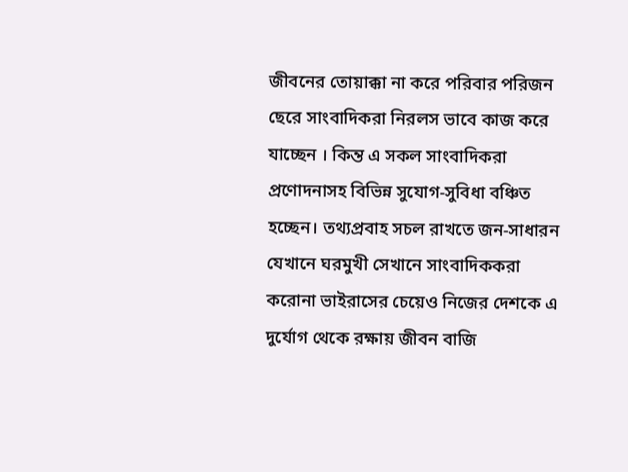জীবনের তোয়াক্কা না করে পরিবার পরিজন ছেরে সাংবাদিকরা নিরলস ভাবে কাজ করে যাচ্ছেন । কিন্ত এ সকল সাংবাদিকরা প্রণোদনাসহ বিভিন্ন সুযোগ-সুবিধা বঞ্চিত হচ্ছেন। তথ্যপ্রবাহ সচল রাখতে জন-সাধারন যেখানে ঘরমুখী সেখানে সাংবাদিককরা করোনা ভাইরাসের চেয়েও নিজের দেশকে এ দুর্যোগ থেকে রক্ষায় জীবন বাজি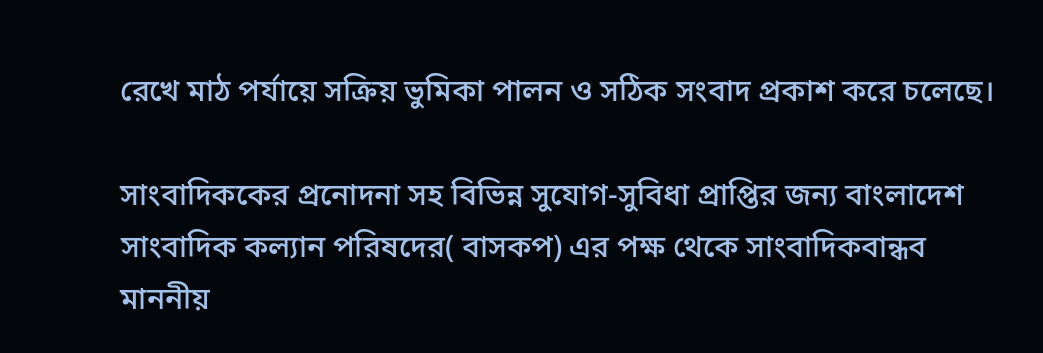রেখে মাঠ পর্যায়ে সক্রিয় ভুমিকা পালন ও সঠিক সংবাদ প্রকাশ করে চলেছে।

সাংবাদিককের প্রনোদনা সহ বিভিন্ন সুযোগ-সুবিধা প্রাপ্তির জন্য বাংলাদেশ সাংবাদিক কল্যান পরিষদের( বাসকপ) এর পক্ষ থেকে সাংবাদিকবান্ধব মাননীয়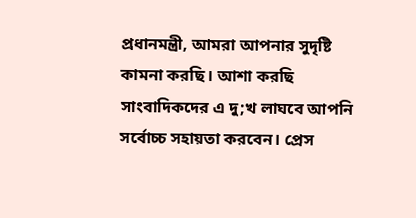প্রধানমন্ত্রী, আমরা আপনার সুদৃষ্টি কামনা করছি। আশা করছি সাংবাদিকদের এ দু;খ লাঘবে আপনি সর্বোচ্চ সহায়তা করবেন। প্রেস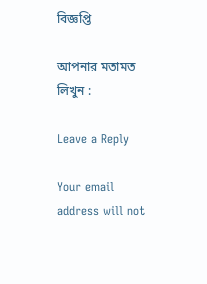বিজ্ঞপ্তি

আপনার মতামত লিখুন :

Leave a Reply

Your email address will not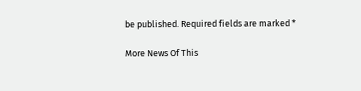be published. Required fields are marked *

More News Of This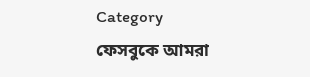Category
ফেসবুকে আমরা